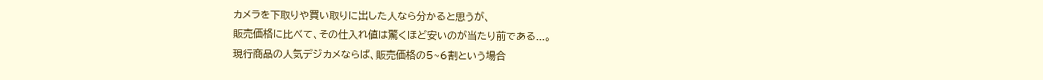カメラを下取りや買い取りに出した人なら分かると思うが、
販売価格に比べて、その仕入れ値は驚くほど安いのが当たり前である...。
現行商品の人気デジカメならば、販売価格の5~6割という場合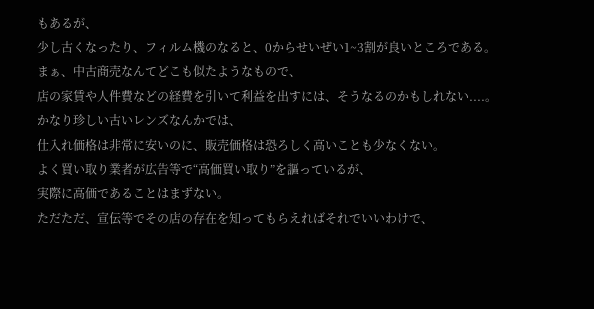もあるが、
少し古くなったり、フィルム機のなると、0からせいぜい1~3割が良いところである。
まぁ、中古商売なんてどこも似たようなもので、
店の家賃や人件費などの経費を引いて利益を出すには、そうなるのかもしれない....。
かなり珍しい古いレンズなんかでは、
仕入れ価格は非常に安いのに、販売価格は恐ろしく高いことも少なくない。
よく買い取り業者が広告等で“高価買い取り”を謳っているが、
実際に高価であることはまずない。
ただただ、宣伝等でその店の存在を知ってもらえればそれでいいわけで、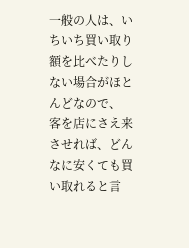一般の人は、いちいち買い取り額を比べたりしない場合がほとんどなので、
客を店にさえ来させれば、どんなに安くても買い取れると言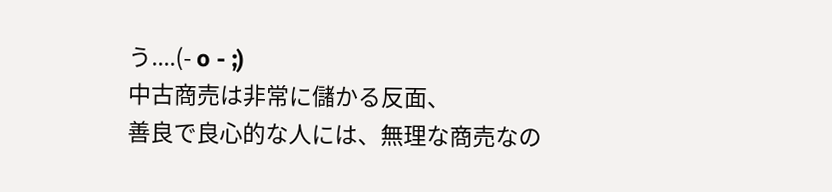う....(- o - ;)
中古商売は非常に儲かる反面、
善良で良心的な人には、無理な商売なの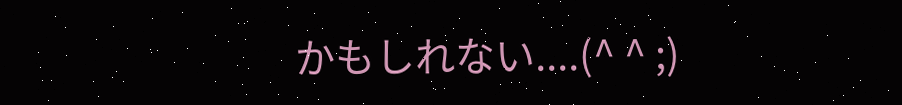かもしれない....(^ ^ ;)